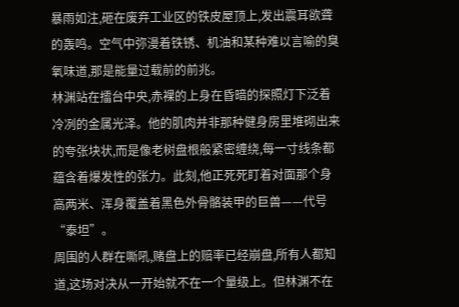暴雨如注,砸在废弃工业区的铁皮屋顶上,发出震耳欲聋的轰鸣。空气中弥漫着铁锈、机油和某种难以言喻的臭氧味道,那是能量过载前的前兆。
林渊站在擂台中央,赤裸的上身在昏暗的探照灯下泛着冷冽的金属光泽。他的肌肉并非那种健身房里堆砌出来的夸张块状,而是像老树盘根般紧密缠绕,每一寸线条都蕴含着爆发性的张力。此刻,他正死死盯着对面那个身高两米、浑身覆盖着黑色外骨骼装甲的巨兽——代号“泰坦”。
周围的人群在嘶吼,赌盘上的赔率已经崩盘,所有人都知道,这场对决从一开始就不在一个量级上。但林渊不在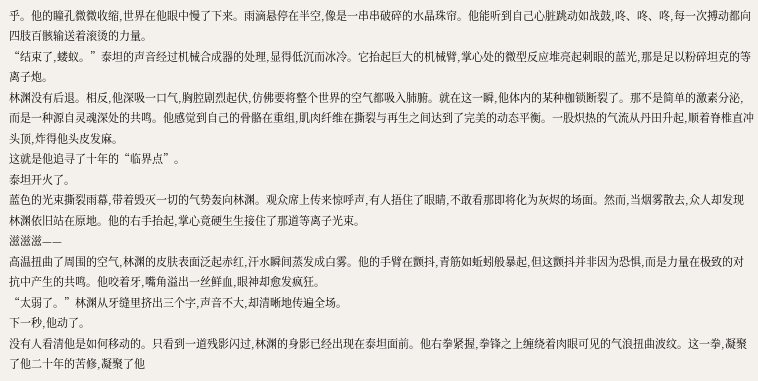乎。他的瞳孔微微收缩,世界在他眼中慢了下来。雨滴悬停在半空,像是一串串破碎的水晶珠帘。他能听到自己心脏跳动如战鼓,咚、咚、咚,每一次搏动都向四肢百骸输送着滚烫的力量。
“结束了,蝼蚁。”泰坦的声音经过机械合成器的处理,显得低沉而冰冷。它抬起巨大的机械臂,掌心处的微型反应堆亮起刺眼的蓝光,那是足以粉碎坦克的等离子炮。
林渊没有后退。相反,他深吸一口气,胸腔剧烈起伏,仿佛要将整个世界的空气都吸入肺腑。就在这一瞬,他体内的某种枷锁断裂了。那不是简单的激素分泌,而是一种源自灵魂深处的共鸣。他感觉到自己的骨骼在重组,肌肉纤维在撕裂与再生之间达到了完美的动态平衡。一股炽热的气流从丹田升起,顺着脊椎直冲头顶,炸得他头皮发麻。
这就是他追寻了十年的“临界点”。
泰坦开火了。
蓝色的光束撕裂雨幕,带着毁灭一切的气势轰向林渊。观众席上传来惊呼声,有人捂住了眼睛,不敢看那即将化为灰烬的场面。然而,当烟雾散去,众人却发现林渊依旧站在原地。他的右手抬起,掌心竟硬生生接住了那道等离子光束。
滋滋滋——
高温扭曲了周围的空气,林渊的皮肤表面泛起赤红,汗水瞬间蒸发成白雾。他的手臂在颤抖,青筋如蚯蚓般暴起,但这颤抖并非因为恐惧,而是力量在极致的对抗中产生的共鸣。他咬着牙,嘴角溢出一丝鲜血,眼神却愈发疯狂。
“太弱了。”林渊从牙缝里挤出三个字,声音不大,却清晰地传遍全场。
下一秒,他动了。
没有人看清他是如何移动的。只看到一道残影闪过,林渊的身影已经出现在泰坦面前。他右拳紧握,拳锋之上缠绕着肉眼可见的气浪扭曲波纹。这一拳,凝聚了他二十年的苦修,凝聚了他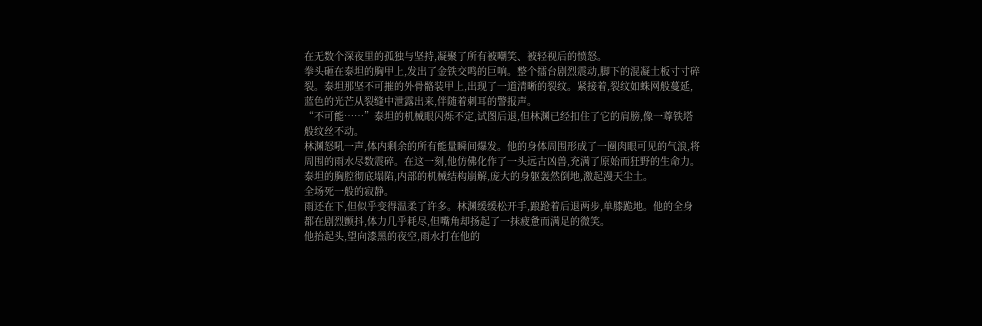在无数个深夜里的孤独与坚持,凝聚了所有被嘲笑、被轻视后的愤怒。
拳头砸在泰坦的胸甲上,发出了金铁交鸣的巨响。整个擂台剧烈震动,脚下的混凝土板寸寸碎裂。泰坦那坚不可摧的外骨骼装甲上,出现了一道清晰的裂纹。紧接着,裂纹如蛛网般蔓延,蓝色的光芒从裂缝中泄露出来,伴随着刺耳的警报声。
“不可能……”泰坦的机械眼闪烁不定,试图后退,但林渊已经扣住了它的肩膀,像一尊铁塔般纹丝不动。
林渊怒吼一声,体内剩余的所有能量瞬间爆发。他的身体周围形成了一圈肉眼可见的气浪,将周围的雨水尽数震碎。在这一刻,他仿佛化作了一头远古凶兽,充满了原始而狂野的生命力。
泰坦的胸腔彻底塌陷,内部的机械结构崩解,庞大的身躯轰然倒地,激起漫天尘土。
全场死一般的寂静。
雨还在下,但似乎变得温柔了许多。林渊缓缓松开手,踉跄着后退两步,单膝跪地。他的全身都在剧烈颤抖,体力几乎耗尽,但嘴角却扬起了一抹疲惫而满足的微笑。
他抬起头,望向漆黑的夜空,雨水打在他的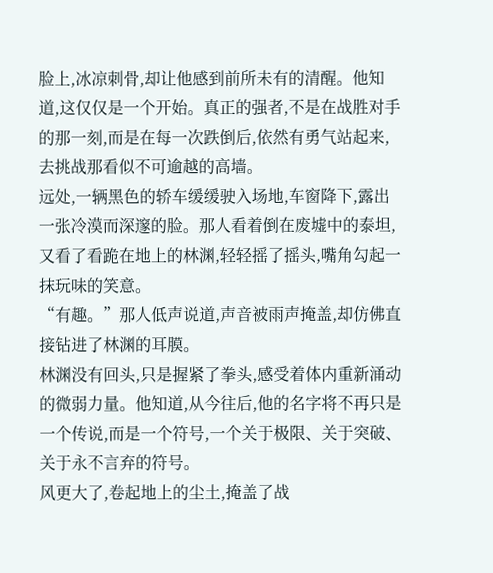脸上,冰凉刺骨,却让他感到前所未有的清醒。他知道,这仅仅是一个开始。真正的强者,不是在战胜对手的那一刻,而是在每一次跌倒后,依然有勇气站起来,去挑战那看似不可逾越的高墙。
远处,一辆黑色的轿车缓缓驶入场地,车窗降下,露出一张冷漠而深邃的脸。那人看着倒在废墟中的泰坦,又看了看跪在地上的林渊,轻轻摇了摇头,嘴角勾起一抹玩味的笑意。
“有趣。”那人低声说道,声音被雨声掩盖,却仿佛直接钻进了林渊的耳膜。
林渊没有回头,只是握紧了拳头,感受着体内重新涌动的微弱力量。他知道,从今往后,他的名字将不再只是一个传说,而是一个符号,一个关于极限、关于突破、关于永不言弃的符号。
风更大了,卷起地上的尘土,掩盖了战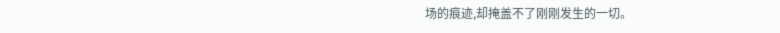场的痕迹,却掩盖不了刚刚发生的一切。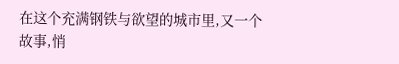在这个充满钢铁与欲望的城市里,又一个故事,悄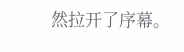然拉开了序幕。